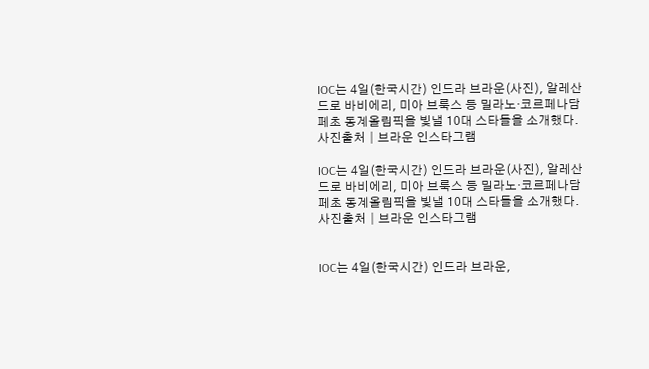IOC는 4일(한국시간) 인드라 브라운(사진), 알레산드로 바비에리, 미아 브룩스 등 밀라노·코르페나담페초 동계올림픽을 빛낼 10대 스타들을 소개했다. 사진출처│브라운 인스타그램

IOC는 4일(한국시간) 인드라 브라운(사진), 알레산드로 바비에리, 미아 브룩스 등 밀라노·코르페나담페초 동계올림픽을 빛낼 10대 스타들을 소개했다. 사진출처│브라운 인스타그램


IOC는 4일(한국시간) 인드라 브라운,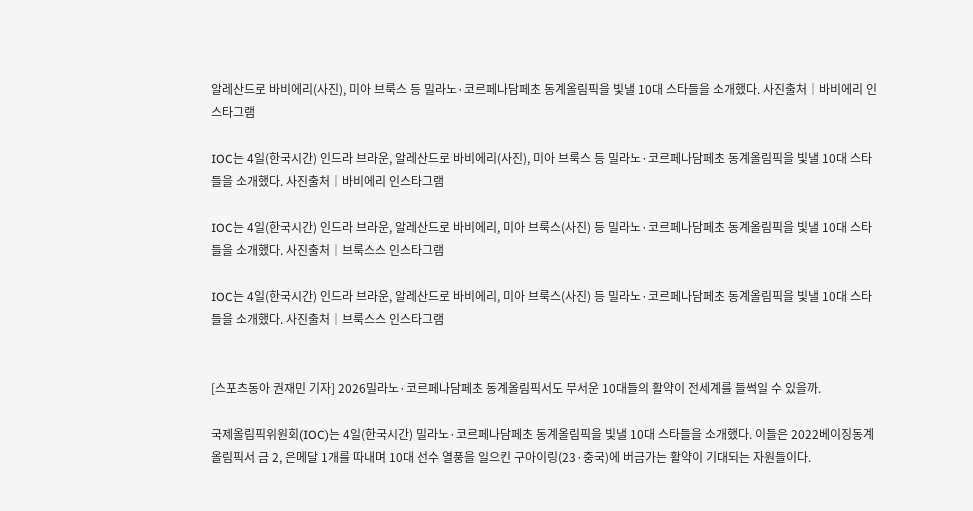알레산드로 바비에리(사진), 미아 브룩스 등 밀라노·코르페나담페초 동계올림픽을 빛낼 10대 스타들을 소개했다. 사진출처│바비에리 인스타그램

IOC는 4일(한국시간) 인드라 브라운, 알레산드로 바비에리(사진), 미아 브룩스 등 밀라노·코르페나담페초 동계올림픽을 빛낼 10대 스타들을 소개했다. 사진출처│바비에리 인스타그램

IOC는 4일(한국시간) 인드라 브라운, 알레산드로 바비에리, 미아 브룩스(사진) 등 밀라노·코르페나담페초 동계올림픽을 빛낼 10대 스타들을 소개했다. 사진출처│브룩스스 인스타그램

IOC는 4일(한국시간) 인드라 브라운, 알레산드로 바비에리, 미아 브룩스(사진) 등 밀라노·코르페나담페초 동계올림픽을 빛낼 10대 스타들을 소개했다. 사진출처│브룩스스 인스타그램


[스포츠동아 권재민 기자] 2026밀라노·코르페나담페초 동계올림픽서도 무서운 10대들의 활약이 전세계를 들썩일 수 있을까.

국제올림픽위원회(IOC)는 4일(한국시간) 밀라노·코르페나담페초 동계올림픽을 빛낼 10대 스타들을 소개했다. 이들은 2022베이징동계올림픽서 금 2, 은메달 1개를 따내며 10대 선수 열풍을 일으킨 구아이링(23·중국)에 버금가는 활약이 기대되는 자원들이다.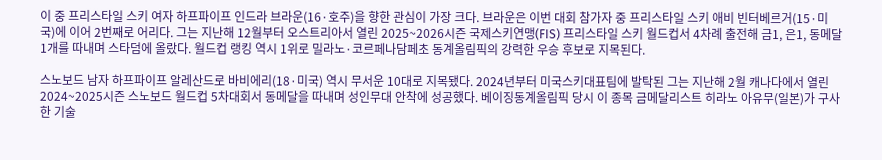이 중 프리스타일 스키 여자 하프파이프 인드라 브라운(16·호주)을 향한 관심이 가장 크다. 브라운은 이번 대회 참가자 중 프리스타일 스키 애비 빈터베르거(15·미국)에 이어 2번째로 어리다. 그는 지난해 12월부터 오스트리아서 열린 2025~2026시즌 국제스키연맹(FIS) 프리스타일 스키 월드컵서 4차례 출전해 금1, 은1, 동메달 1개를 따내며 스타덤에 올랐다. 월드컵 랭킹 역시 1위로 밀라노·코르페나담페초 동계올림픽의 강력한 우승 후보로 지목된다.

스노보드 남자 하프파이프 알레산드로 바비에리(18·미국) 역시 무서운 10대로 지목됐다. 2024년부터 미국스키대표팀에 발탁된 그는 지난해 2월 캐나다에서 열린 2024~2025시즌 스노보드 월드컵 5차대회서 동메달을 따내며 성인무대 안착에 성공했다. 베이징동계올림픽 당시 이 종목 금메달리스트 히라노 아유무(일본)가 구사한 기술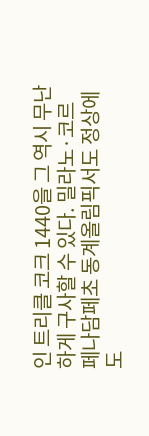인 트리클 코크 1440을 그 역시 무난하게 구사할 수 있다. 밀라노·코르페나담페초 동계올림픽서도 정상에 도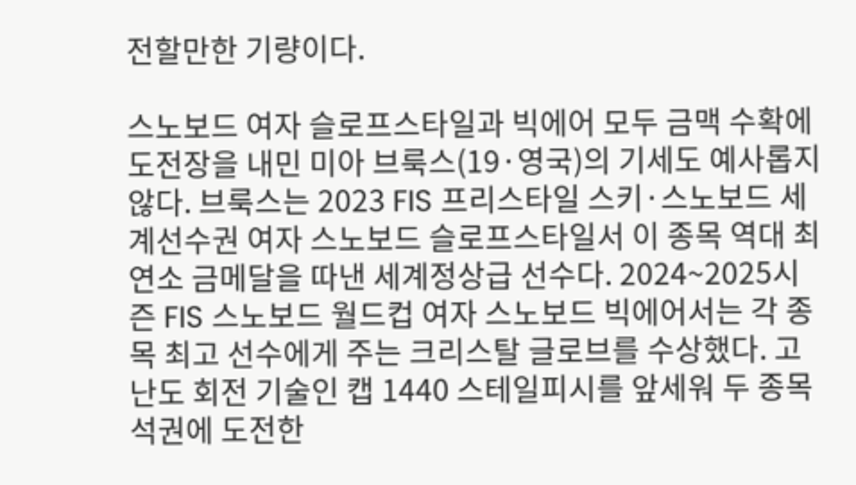전할만한 기량이다.

스노보드 여자 슬로프스타일과 빅에어 모두 금맥 수확에 도전장을 내민 미아 브룩스(19·영국)의 기세도 예사롭지 않다. 브룩스는 2023 FIS 프리스타일 스키·스노보드 세계선수권 여자 스노보드 슬로프스타일서 이 종목 역대 최연소 금메달을 따낸 세계정상급 선수다. 2024~2025시즌 FIS 스노보드 월드컵 여자 스노보드 빅에어서는 각 종목 최고 선수에게 주는 크리스탈 글로브를 수상했다. 고난도 회전 기술인 캡 1440 스테일피시를 앞세워 두 종목 석권에 도전한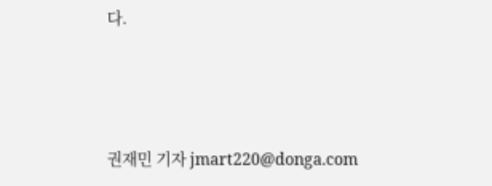다.



권재민 기자 jmart220@donga.com